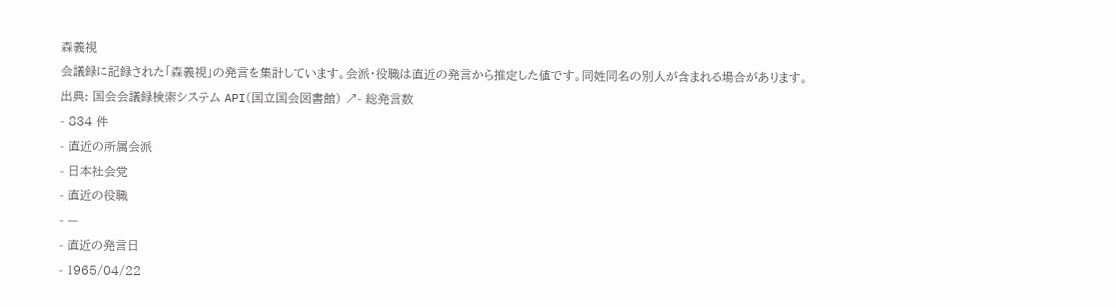森義視
会議録に記録された「森義視」の発言を集計しています。会派・役職は直近の発言から推定した値です。同姓同名の別人が含まれる場合があります。
出典: 国会会議録検索システム API(国立国会図書館) ↗- 総発言数
- 834 件
- 直近の所属会派
- 日本社会党
- 直近の役職
- —
- 直近の発言日
- 1965/04/22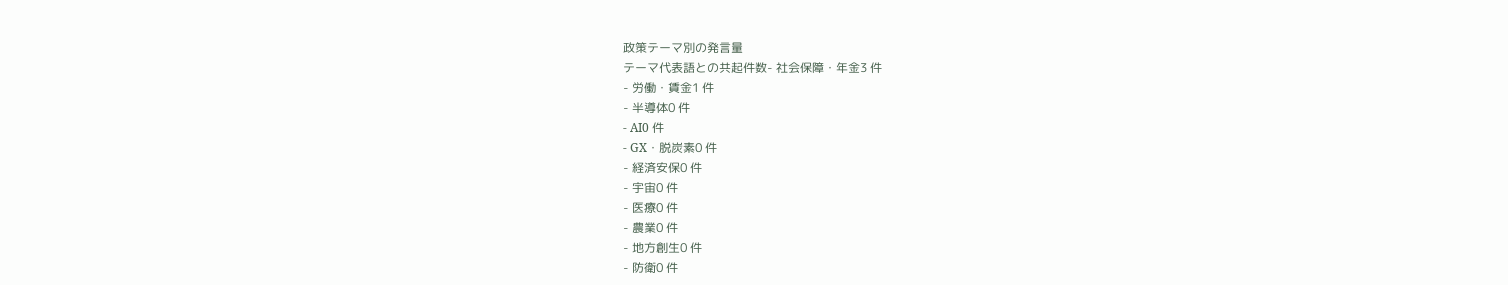政策テーマ別の発言量
テーマ代表語との共起件数- 社会保障・年金3 件
- 労働・賃金1 件
- 半導体0 件
- AI0 件
- GX・脱炭素0 件
- 経済安保0 件
- 宇宙0 件
- 医療0 件
- 農業0 件
- 地方創生0 件
- 防衛0 件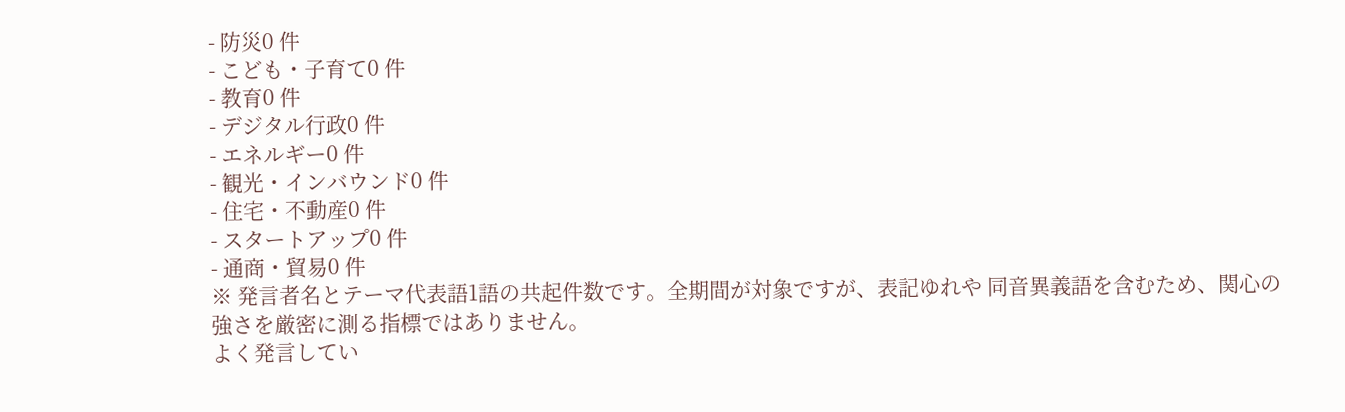- 防災0 件
- こども・子育て0 件
- 教育0 件
- デジタル行政0 件
- エネルギー0 件
- 観光・インバウンド0 件
- 住宅・不動産0 件
- スタートアップ0 件
- 通商・貿易0 件
※ 発言者名とテーマ代表語1語の共起件数です。全期間が対象ですが、表記ゆれや 同音異義語を含むため、関心の強さを厳密に測る指標ではありません。
よく発言してい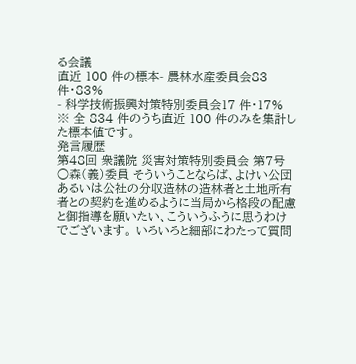る会議
直近 100 件の標本- 農林水産委員会83 件・83%
- 科学技術振興対策特別委員会17 件・17%
※ 全 834 件のうち直近 100 件のみを集計した標本値です。
発言履歴
第48回 衆議院 災害対策特別委員会 第7号
○森(義)委員 そういうことならば、よけい公団あるいは公社の分収造林の造林者と土地所有者との契約を進めるように当局から格段の配慮と御指導を願いたい、こういうふうに思うわけでございます。 いろいろと細部にわたって質問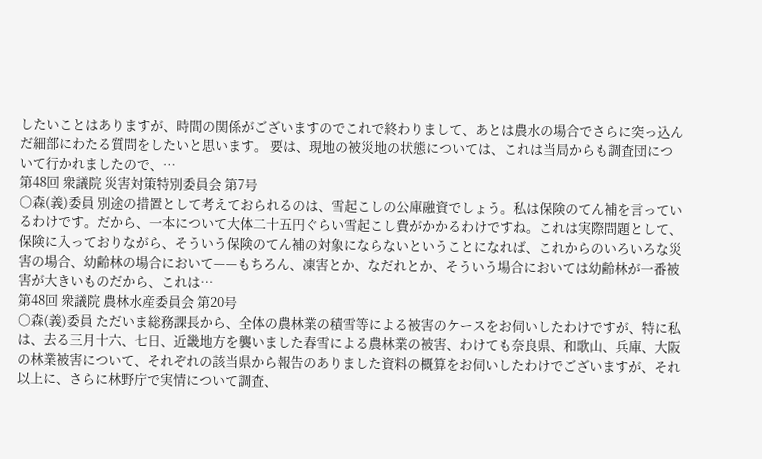したいことはありますが、時間の関係がございますのでこれで終わりまして、あとは農水の場合でさらに突っ込んだ細部にわたる質問をしたいと思います。 要は、現地の被災地の状態については、これは当局からも調査団について行かれましたので、…
第48回 衆議院 災害対策特別委員会 第7号
○森(義)委員 別途の措置として考えておられるのは、雪起こしの公庫融資でしょう。私は保険のてん補を言っているわけです。だから、一本について大体二十五円ぐらい雪起こし費がかかるわけですね。これは実際問題として、保険に入っておりながら、そういう保険のてん補の対象にならないということになれば、これからのいろいろな災害の場合、幼齢林の場合において——もちろん、凍害とか、なだれとか、そういう場合においては幼齢林が一番被害が大きいものだから、これは…
第48回 衆議院 農林水産委員会 第20号
○森(義)委員 ただいま総務課長から、全体の農林業の積雪等による被害のケースをお伺いしたわけですが、特に私は、去る三月十六、七日、近畿地方を襲いました春雪による農林業の被害、わけても奈良県、和歌山、兵庫、大阪の林業被害について、それぞれの該当県から報告のありました資料の概算をお伺いしたわけでございますが、それ以上に、さらに林野庁で実情について調査、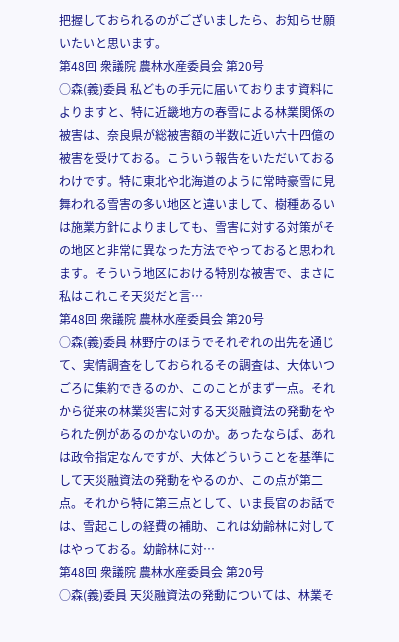把握しておられるのがございましたら、お知らせ願いたいと思います。
第48回 衆議院 農林水産委員会 第20号
○森(義)委員 私どもの手元に届いております資料によりますと、特に近畿地方の春雪による林業関係の被害は、奈良県が総被害額の半数に近い六十四億の被害を受けておる。こういう報告をいただいておるわけです。特に東北や北海道のように常時豪雪に見舞われる雪害の多い地区と違いまして、樹種あるいは施業方針によりましても、雪害に対する対策がその地区と非常に異なった方法でやっておると思われます。そういう地区における特別な被害で、まさに私はこれこそ天災だと言…
第48回 衆議院 農林水産委員会 第20号
○森(義)委員 林野庁のほうでそれぞれの出先を通じて、実情調査をしておられるその調査は、大体いつごろに集約できるのか、このことがまず一点。それから従来の林業災害に対する天災融資法の発動をやられた例があるのかないのか。あったならば、あれは政令指定なんですが、大体どういうことを基準にして天災融資法の発動をやるのか、この点が第二点。それから特に第三点として、いま長官のお話では、雪起こしの経費の補助、これは幼齢林に対してはやっておる。幼齢林に対…
第48回 衆議院 農林水産委員会 第20号
○森(義)委員 天災融資法の発動については、林業そ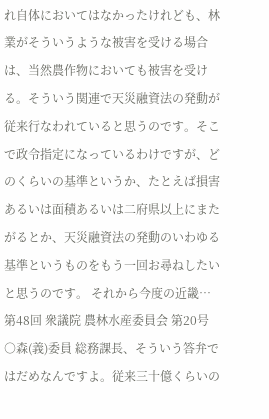れ自体においてはなかったけれども、林業がそういうような被害を受ける場合は、当然農作物においても被害を受ける。そういう関連で天災融資法の発動が従来行なわれていると思うのです。そこで政令指定になっているわけですが、どのくらいの基準というか、たとえば損害あるいは面積あるいは二府県以上にまたがるとか、天災融資法の発動のいわゆる基準というものをもう一回お尋ねしたいと思うのです。 それから今度の近畿…
第48回 衆議院 農林水産委員会 第20号
○森(義)委員 総務課長、そういう答弁ではだめなんですよ。従来三十億くらいの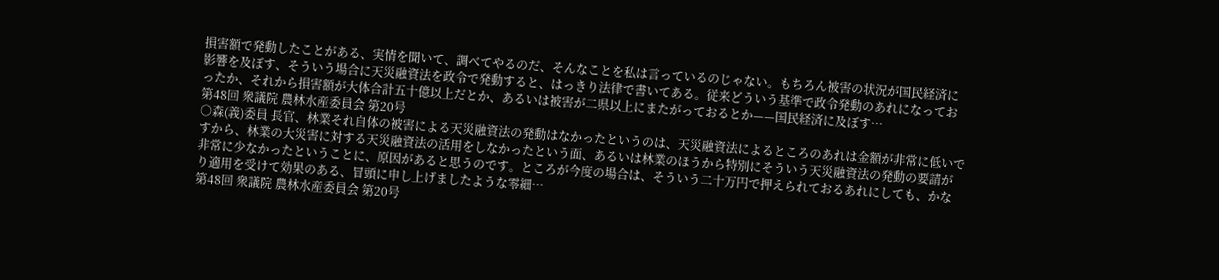損害額で発動したことがある、実情を聞いて、調べてやるのだ、そんなことを私は言っているのじゃない。もちろん被害の状況が国民経済に影響を及ぼす、そういう場合に天災融資法を政令で発動すると、はっきり法律で書いてある。従来どういう基準で政令発動のあれになっておったか、それから損害額が大体合計五十億以上だとか、あるいは被害が二県以上にまたがっておるとか——国民経済に及ぼす…
第48回 衆議院 農林水産委員会 第20号
○森(義)委員 長官、林業それ自体の被害による天災融資法の発動はなかったというのは、天災融資法によるところのあれは金額が非常に低いですから、林業の大災害に対する天災融資法の活用をしなかったという面、あるいは林業のほうから特別にそういう天災融資法の発動の要請が非常に少なかったということに、原因があると思うのです。ところが今度の場合は、そういう二十万円で押えられておるあれにしても、かなり適用を受けて効果のある、冒頭に申し上げましたような零細…
第48回 衆議院 農林水産委員会 第20号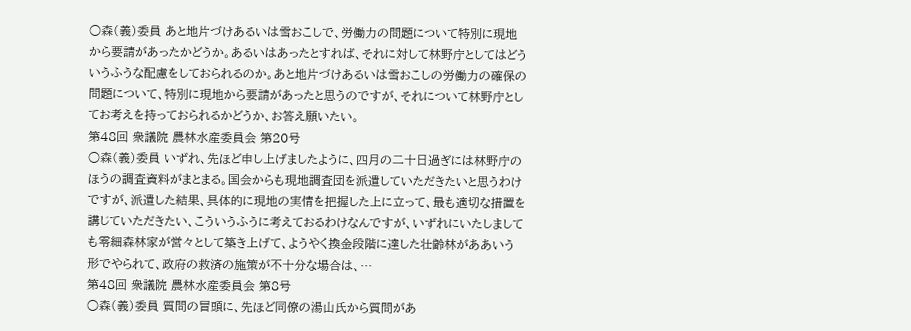○森(義)委員 あと地片づけあるいは雪おこしで、労働力の問題について特別に現地から要請があったかどうか。あるいはあったとすれば、それに対して林野庁としてはどういうふうな配慮をしておられるのか。あと地片づけあるいは雪おこしの労働力の確保の問題について、特別に現地から要請があったと思うのですが、それについて林野庁としてお考えを持っておられるかどうか、お答え願いたい。
第48回 衆議院 農林水産委員会 第20号
○森(義)委員 いずれ、先ほど申し上げましたように、四月の二十日過ぎには林野庁のほうの調査資料がまとまる。国会からも現地調査団を派遣していただきたいと思うわけですが、派遣した結果、具体的に現地の実情を把握した上に立って、最も適切な措置を講じていただきたい、こういうふうに考えておるわけなんですが、いずれにいたしましても零細森林家が営々として築き上げて、ようやく換金段階に達した壮齢林がああいう形でやられて、政府の救済の施策が不十分な場合は、…
第48回 衆議院 農林水産委員会 第8号
○森(義)委員 質問の冒頭に、先ほど同僚の湯山氏から質問があ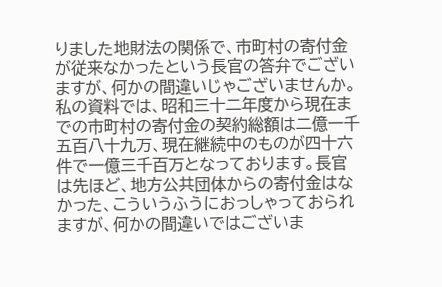りました地財法の関係で、市町村の寄付金が従来なかったという長官の答弁でございますが、何かの間違いじゃございませんか。私の資料では、昭和三十二年度から現在までの市町村の寄付金の契約総額は二億一千五百八十九万、現在継続中のものが四十六件で一億三千百万となっております。長官は先ほど、地方公共団体からの寄付金はなかった、こういうふうにおっしゃっておられますが、何かの間違いではございま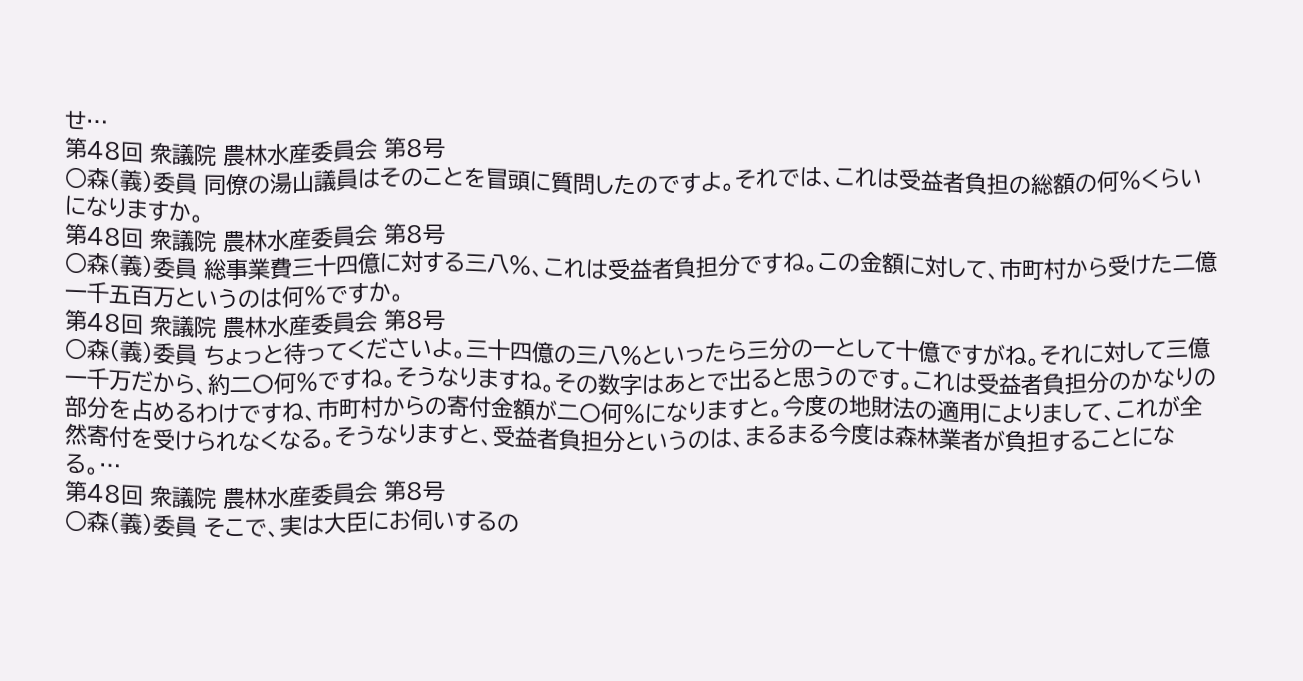せ…
第48回 衆議院 農林水産委員会 第8号
○森(義)委員 同僚の湯山議員はそのことを冒頭に質問したのですよ。それでは、これは受益者負担の総額の何%くらいになりますか。
第48回 衆議院 農林水産委員会 第8号
○森(義)委員 総事業費三十四億に対する三八%、これは受益者負担分ですね。この金額に対して、市町村から受けた二億一千五百万というのは何%ですか。
第48回 衆議院 農林水産委員会 第8号
○森(義)委員 ちょっと待ってくださいよ。三十四億の三八%といったら三分の一として十億ですがね。それに対して三億一千万だから、約二〇何%ですね。そうなりますね。その数字はあとで出ると思うのです。これは受益者負担分のかなりの部分を占めるわけですね、市町村からの寄付金額が二〇何%になりますと。今度の地財法の適用によりまして、これが全然寄付を受けられなくなる。そうなりますと、受益者負担分というのは、まるまる今度は森林業者が負担することになる。…
第48回 衆議院 農林水産委員会 第8号
○森(義)委員 そこで、実は大臣にお伺いするの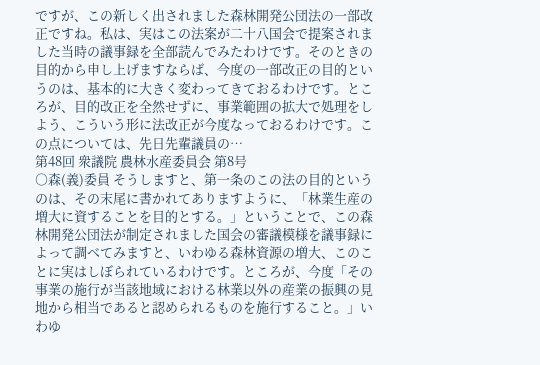ですが、この新しく出されました森林開発公団法の一部改正ですね。私は、実はこの法案が二十八国会で提案されました当時の議事録を全部読んでみたわけです。そのときの目的から申し上げますならば、今度の一部改正の目的というのは、基本的に大きく変わってきておるわけです。ところが、目的改正を全然せずに、事業範囲の拡大で処理をしよう、こういう形に法改正が今度なっておるわけです。この点については、先日先輩議員の…
第48回 衆議院 農林水産委員会 第8号
○森(義)委員 そうしますと、第一条のこの法の目的というのは、その末尾に書かれてありますように、「林業生産の増大に資することを目的とする。」ということで、この森林開発公団法が制定されました国会の審議模様を議事録によって調べてみますと、いわゆる森林資源の増大、このことに実はしぼられているわけです。ところが、今度「その事業の施行が当該地域における林業以外の産業の振興の見地から相当であると認められるものを施行すること。」いわゆ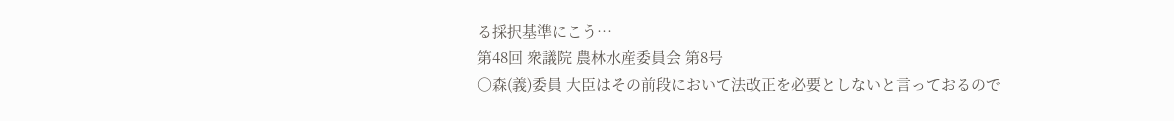る採択基準にこう…
第48回 衆議院 農林水産委員会 第8号
○森(義)委員 大臣はその前段において法改正を必要としないと言っておるので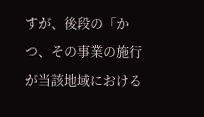すが、後段の「かつ、その事業の施行が当該地域における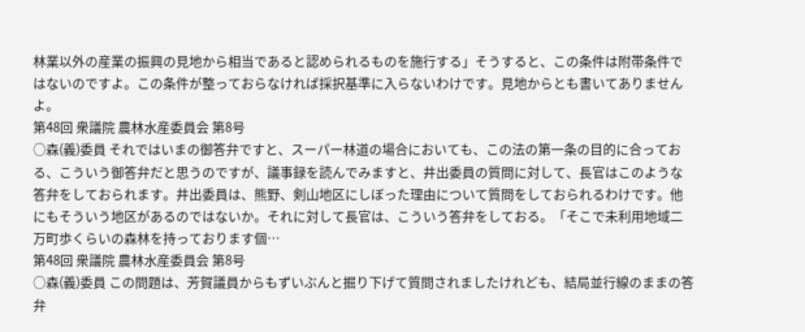林業以外の産業の振興の見地から相当であると認められるものを施行する」そうすると、この条件は附帯条件ではないのですよ。この条件が整っておらなければ採択基準に入らないわけです。見地からとも書いてありませんよ。
第48回 衆議院 農林水産委員会 第8号
○森(義)委員 それではいまの御答弁ですと、スーパー林道の場合においても、この法の第一条の目的に合っておる、こういう御答弁だと思うのですが、議事録を読んでみますと、井出委員の質問に対して、長官はこのような答弁をしておられます。井出委員は、熊野、剣山地区にしぼった理由について質問をしておられるわけです。他にもそういう地区があるのではないか。それに対して長官は、こういう答弁をしておる。「そこで未利用地域二万町歩くらいの森林を持っております個…
第48回 衆議院 農林水産委員会 第8号
○森(義)委員 この問題は、芳賀議員からもずいぶんと掘り下げて質問されましたけれども、結局並行線のままの答弁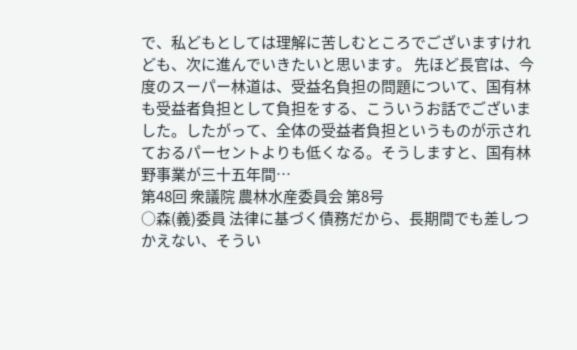で、私どもとしては理解に苦しむところでございますけれども、次に進んでいきたいと思います。 先ほど長官は、今度のスーパー林道は、受益名負担の問題について、国有林も受益者負担として負担をする、こういうお話でございました。したがって、全体の受益者負担というものが示されておるパーセントよりも低くなる。そうしますと、国有林野事業が三十五年間…
第48回 衆議院 農林水産委員会 第8号
○森(義)委員 法律に基づく債務だから、長期間でも差しつかえない、そうい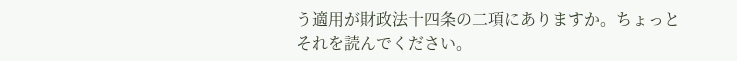う適用が財政法十四条の二項にありますか。ちょっとそれを読んでください。